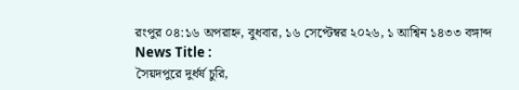রংপুর ০৪:১৬ অপরাহ্ন, বুধবার, ১৬ সেপ্টেম্বর ২০২৬, ১ আশ্বিন ১৪৩৩ বঙ্গাব্দ
News Title :
সৈয়দপুরে দুর্ধর্ষ চুরি,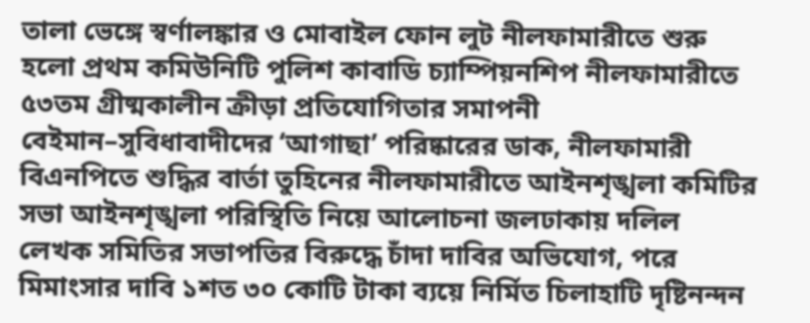তালা ভেঙ্গে স্বর্ণালঙ্কার ও মোবাইল ফোন লুট নীলফামারীতে শুরু হলো প্রথম কমিউনিটি পুলিশ কাবাডি চ্যাম্পিয়নশিপ নীলফামারীতে ৫৩তম গ্রীষ্মকালীন ক্রীড়া প্রতিযোগিতার সমাপনী বেইমান–সুবিধাবাদীদের ‘আগাছা’ পরিষ্কারের ডাক, নীলফামারী বিএনপিতে শুদ্ধির বার্তা তুহিনের নীলফামারীতে আইনশৃঙ্খলা কমিটির সভা আইনশৃঙ্খলা পরিস্থিতি নিয়ে আলোচনা জলঢাকায় দলিল লেখক সমিতির সভাপতির বিরুদ্ধে চাঁদা দাবির অভিযোগ, পরে মিমাংসার দাবি ১শত ৩০ কোটি টাকা ব্যয়ে নির্মিত চিলাহাটি দৃষ্টিনন্দন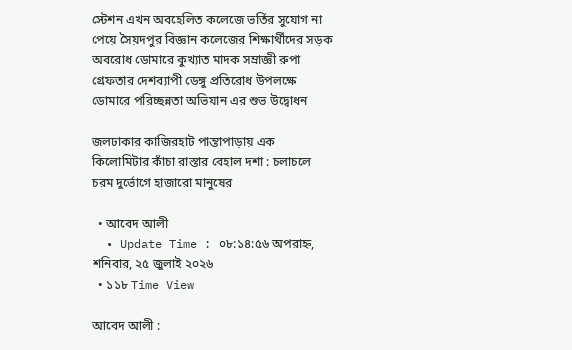স্টেশন এখন অবহেলিত কলেজে ভর্তির সুযোগ না পেয়ে সৈয়দপুর বিজ্ঞান কলেজের শিক্ষার্থীদের সড়ক অবরোধ ডোমারে কুখ্যাত মাদক সম্রাজ্ঞী রুপা গ্রেফতার দেশব্যাপী ডেঙ্গু প্রতিরোধ উপলক্ষে ডোমারে পরিচ্ছন্নতা অভিযান এর শুভ উদ্বোধন

জলঢাকার কাজিরহাট পান্তাপাড়ায় এক কিলোমিটার কাঁচা রাস্তার বেহাল দশা : চলাচলে চরম দুর্ভোগে হাজারো মানুষের

  • আবেদ আলী
  • Update Time : ০৮:১৪:৫৬ অপরাহ্ন, শনিবার, ২৫ জুলাই ২০২৬
  • ১১৮ Time View

আবেদ আলী :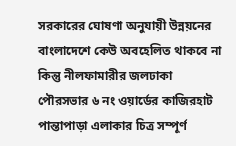সরকারের ঘোষণা অনুযায়ী উন্নয়নের বাংলাদেশে কেউ অবহেলিত থাকবে না কিন্তু নীলফামারীর জলঢাকা পৌরসভার ৬ নং ওয়ার্ডের কাজিরহাট পান্তাপাড়া এলাকার চিত্র সম্পূর্ণ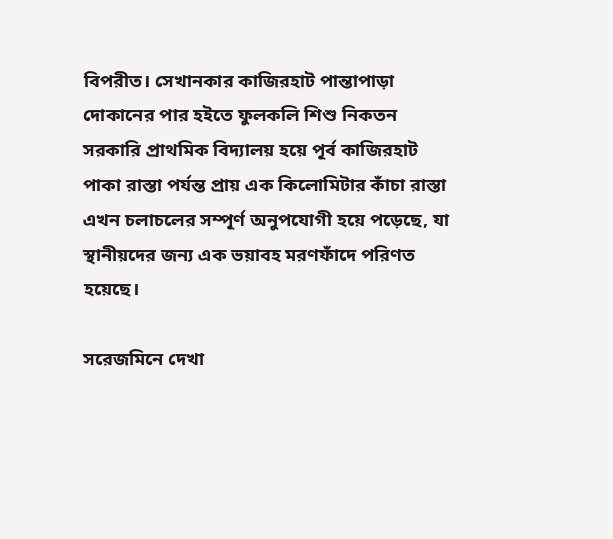বিপরীত। সেখানকার কাজিরহাট পান্তাপাড়া দোকানের পার হইতে ফুলকলি শিশু নিকতন সরকারি প্রাথমিক বিদ্যালয় হয়ে পূর্ব কাজিরহাট পাকা রাস্তা পর্যন্ত প্রায় এক কিলোমিটার কাঁচা রাস্তা এখন চলাচলের সম্পূর্ণ অনুপযোগী হয়ে পড়েছে, যা স্থানীয়দের জন্য এক ভয়াবহ মরণফাঁদে পরিণত হয়েছে।

সরেজমিনে দেখা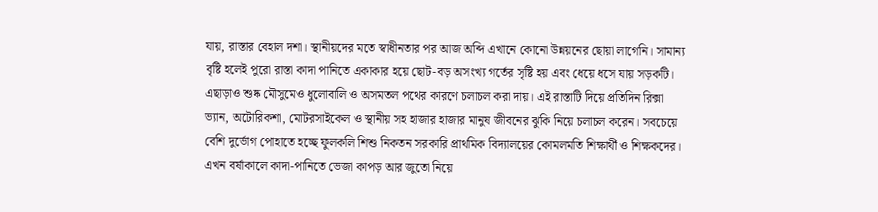যায়, রাস্তার বেহাল দশা। স্থানীয়দের মতে স্বাধীনতার পর আজ অব্দি এখানে কোনো উন্নয়নের ছোয়া লাগেনি। সামান্য বৃষ্টি হলেই পুরো রাস্তা কাদা পানিতে একাকার হয়ে ছোট-বড় অসংখ্য গর্তের সৃষ্টি হয় এবং ধেয়ে ধসে যায় সড়কটি। এছাড়াও শুষ্ক মৌসুমেও ধুলোবালি ও অসমতল পথের কারণে চলাচল করা দায়। এই রাস্তাটি দিয়ে প্রতিদিন রিক্সা ভ্যান, অটোরিকশা, মোটরসাইকেল ও স্থানীয় সহ হাজার হাজার মানুষ জীবনের ঝুকি নিয়ে চলাচল করেন। সবচেয়ে বেশি দুর্ভোগ পোহাতে হচ্ছে ফুলকলি শিশু নিকতন সরকারি প্রাথমিক বিদ্যালয়ের কোমলমতি শিক্ষার্থী ও শিক্ষকদের। এখন বর্ষাকালে কাদা-পানিতে ভেজা কাপড় আর জুতো নিয়ে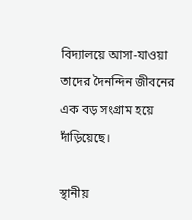বিদ্যালয়ে আসা-যাওয়া তাদের দৈনন্দিন জীবনের এক বড় সংগ্রাম হয়ে দাঁড়িয়েছে।

স্থানীয়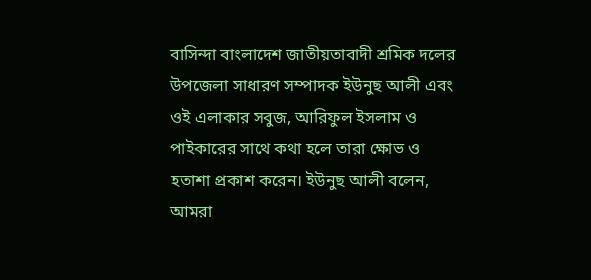বাসিন্দা বাংলাদেশ জাতীয়তাবাদী শ্রমিক দলের উপজেলা সাধারণ সম্পাদক ইউনুছ আলী এবং ওই এলাকার সবুজ, আরিফুল ইসলাম ও পাইকারের সাথে কথা হলে তারা ক্ষোভ ও হতাশা প্রকাশ করেন। ইউনুছ আলী বলেন, আমরা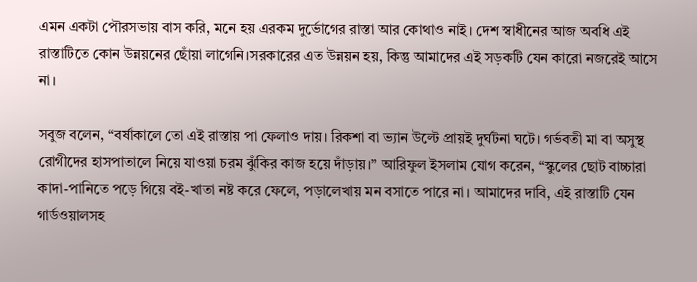এমন একটা পৌরসভায় বাস করি, মনে হয় এরকম দুর্ভোগের রাস্তা আর কোথাও নাই। দেশ স্বাধীনের আজ অবধি এই রাস্তাটিতে কোন উন্নয়নের ছোঁয়া লাগেনি।সরকারের এত উন্নয়ন হয়, কিন্তু আমাদের এই সড়কটি যেন কারো নজরেই আসে না।

সবুজ বলেন, “বর্ষাকালে তো এই রাস্তায় পা ফেলাও দায়। রিকশা বা ভ্যান উল্টে প্রায়ই দুর্ঘটনা ঘটে। গর্ভবতী মা বা অসুস্থ রোগীদের হাসপাতালে নিয়ে যাওয়া চরম ঝুঁকির কাজ হয়ে দাঁড়ায়।” আরিফুল ইসলাম যোগ করেন, “স্কুলের ছোট বাচ্চারা কাদা-পানিতে পড়ে গিয়ে বই-খাতা নষ্ট করে ফেলে, পড়ালেখায় মন বসাতে পারে না। আমাদের দাবি, এই রাস্তাটি যেন গার্ডওয়ালসহ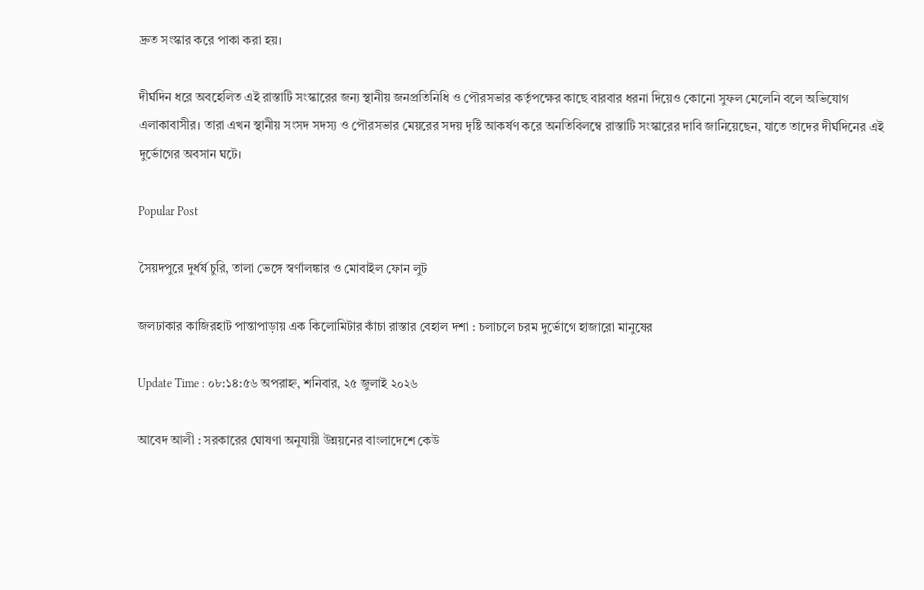দ্রুত সংস্কার করে পাকা করা হয়।

দীর্ঘদিন ধরে অবহেলিত এই রাস্তাটি সংস্কারের জন্য স্থানীয় জনপ্রতিনিধি ও পৌরসভার কর্তৃপক্ষের কাছে বারবার ধরনা দিয়েও কোনো সুফল মেলেনি বলে অভিযোগ এলাকাবাসীর। তারা এখন স্থানীয় সংসদ সদস্য ও পৌরসভার মেয়রের সদয় দৃষ্টি আকর্ষণ করে অনতিবিলম্বে রাস্তাটি সংস্কারের দাবি জানিয়েছেন, যাতে তাদের দীর্ঘদিনের এই দুর্ভোগের অবসান ঘটে।

Popular Post

সৈয়দপুরে দুর্ধর্ষ চুরি, তালা ভেঙ্গে স্বর্ণালঙ্কার ও মোবাইল ফোন লুট

জলঢাকার কাজিরহাট পান্তাপাড়ায় এক কিলোমিটার কাঁচা রাস্তার বেহাল দশা : চলাচলে চরম দুর্ভোগে হাজারো মানুষের

Update Time : ০৮:১৪:৫৬ অপরাহ্ন, শনিবার, ২৫ জুলাই ২০২৬

আবেদ আলী : সরকারের ঘোষণা অনুযায়ী উন্নয়নের বাংলাদেশে কেউ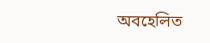অবহেলিত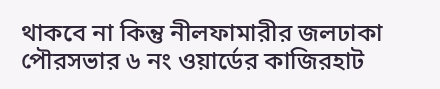থাকবে না কিন্তু নীলফামারীর জলঢাকা পৌরসভার ৬ নং ওয়ার্ডের কাজিরহাট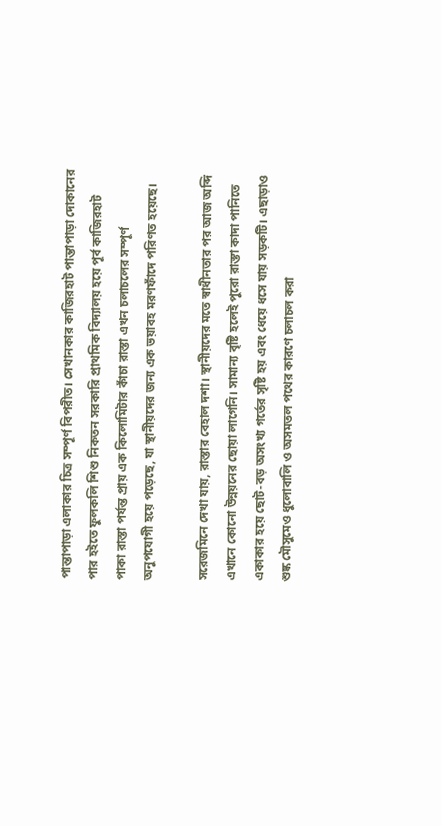পান্তাপাড়া এলাকার চিত্র সম্পূর্ণ বিপরীত। সেখানকার কাজিরহাট পান্তাপাড়া দোকানের পার হইতে ফুলকলি শিশু নিকতন সরকারি প্রাথমিক বিদ্যালয় হয়ে পূর্ব কাজিরহাট পাকা রাস্তা পর্যন্ত প্রায় এক কিলোমিটার কাঁচা রাস্তা এখন চলাচলের সম্পূর্ণ অনুপযোগী হয়ে পড়েছে, যা স্থানীয়দের জন্য এক ভয়াবহ মরণফাঁদে পরিণত হয়েছে।

সরেজমিনে দেখা যায়, রাস্তার বেহাল দশা। স্থানীয়দের মতে স্বাধীনতার পর আজ অব্দি এখানে কোনো উন্নয়নের ছোয়া লাগেনি। সামান্য বৃষ্টি হলেই পুরো রাস্তা কাদা পানিতে একাকার হয়ে ছোট-বড় অসংখ্য গর্তের সৃষ্টি হয় এবং ধেয়ে ধসে যায় সড়কটি। এছাড়াও শুষ্ক মৌসুমেও ধুলোবালি ও অসমতল পথের কারণে চলাচল করা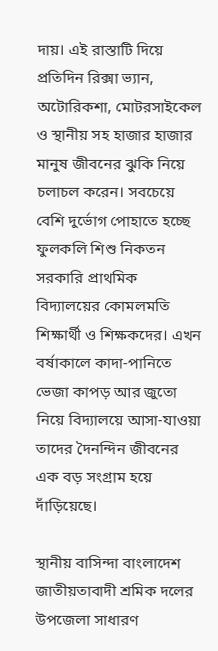দায়। এই রাস্তাটি দিয়ে প্রতিদিন রিক্সা ভ্যান, অটোরিকশা, মোটরসাইকেল ও স্থানীয় সহ হাজার হাজার মানুষ জীবনের ঝুকি নিয়ে চলাচল করেন। সবচেয়ে বেশি দুর্ভোগ পোহাতে হচ্ছে ফুলকলি শিশু নিকতন সরকারি প্রাথমিক বিদ্যালয়ের কোমলমতি শিক্ষার্থী ও শিক্ষকদের। এখন বর্ষাকালে কাদা-পানিতে ভেজা কাপড় আর জুতো নিয়ে বিদ্যালয়ে আসা-যাওয়া তাদের দৈনন্দিন জীবনের এক বড় সংগ্রাম হয়ে দাঁড়িয়েছে।

স্থানীয় বাসিন্দা বাংলাদেশ জাতীয়তাবাদী শ্রমিক দলের উপজেলা সাধারণ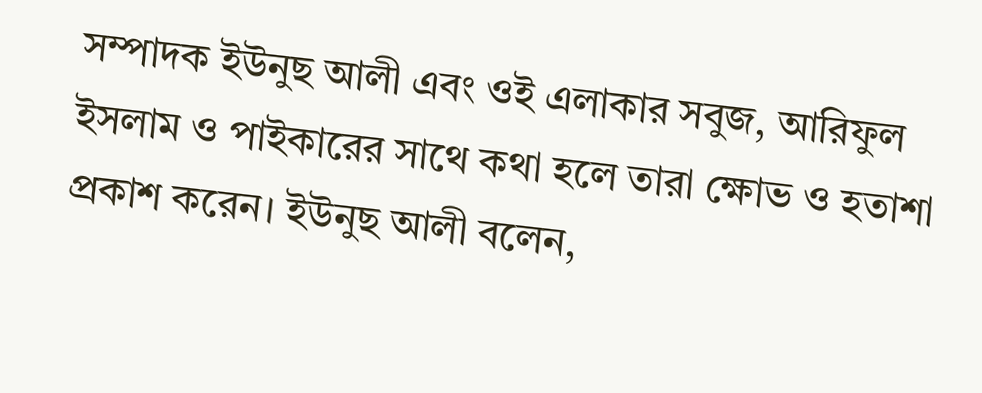সম্পাদক ইউনুছ আলী এবং ওই এলাকার সবুজ, আরিফুল ইসলাম ও পাইকারের সাথে কথা হলে তারা ক্ষোভ ও হতাশা প্রকাশ করেন। ইউনুছ আলী বলেন,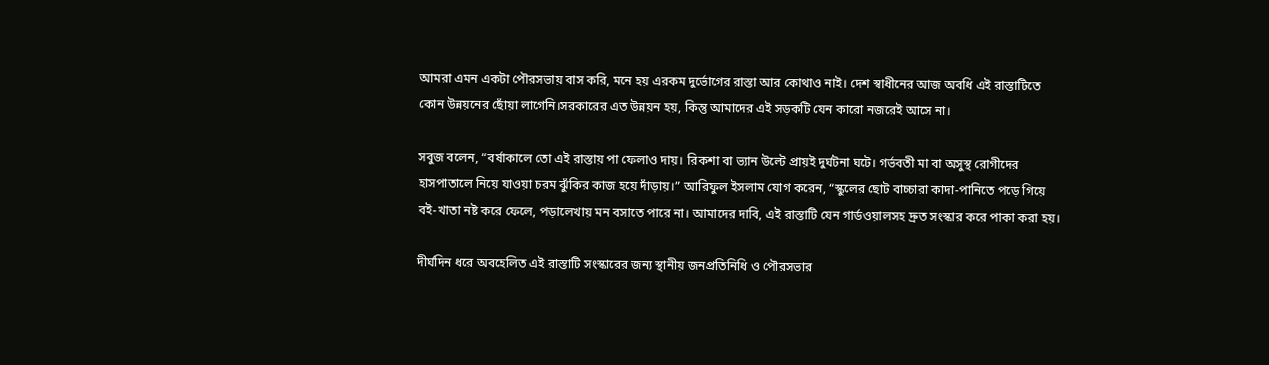আমরা এমন একটা পৌরসভায় বাস করি, মনে হয় এরকম দুর্ভোগের রাস্তা আর কোথাও নাই। দেশ স্বাধীনের আজ অবধি এই রাস্তাটিতে কোন উন্নয়নের ছোঁয়া লাগেনি।সরকারের এত উন্নয়ন হয়, কিন্তু আমাদের এই সড়কটি যেন কারো নজরেই আসে না।

সবুজ বলেন, “বর্ষাকালে তো এই রাস্তায় পা ফেলাও দায়। রিকশা বা ভ্যান উল্টে প্রায়ই দুর্ঘটনা ঘটে। গর্ভবতী মা বা অসুস্থ রোগীদের হাসপাতালে নিয়ে যাওয়া চরম ঝুঁকির কাজ হয়ে দাঁড়ায়।” আরিফুল ইসলাম যোগ করেন, “স্কুলের ছোট বাচ্চারা কাদা-পানিতে পড়ে গিয়ে বই-খাতা নষ্ট করে ফেলে, পড়ালেখায় মন বসাতে পারে না। আমাদের দাবি, এই রাস্তাটি যেন গার্ডওয়ালসহ দ্রুত সংস্কার করে পাকা করা হয়।

দীর্ঘদিন ধরে অবহেলিত এই রাস্তাটি সংস্কারের জন্য স্থানীয় জনপ্রতিনিধি ও পৌরসভার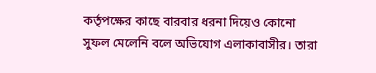কর্তৃপক্ষের কাছে বারবার ধরনা দিয়েও কোনো সুফল মেলেনি বলে অভিযোগ এলাকাবাসীর। তারা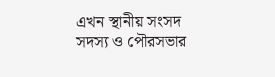এখন স্থানীয় সংসদ সদস্য ও পৌরসভার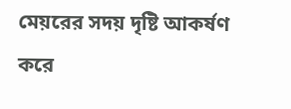মেয়রের সদয় দৃষ্টি আকর্ষণ করে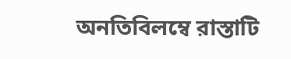অনতিবিলম্বে রাস্তাটি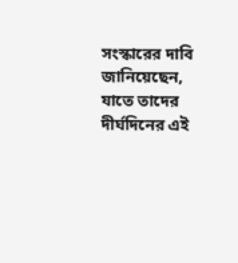সংস্কারের দাবি জানিয়েছেন, যাতে তাদের দীর্ঘদিনের এই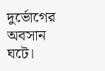দুর্ভোগের অবসান ঘটে।